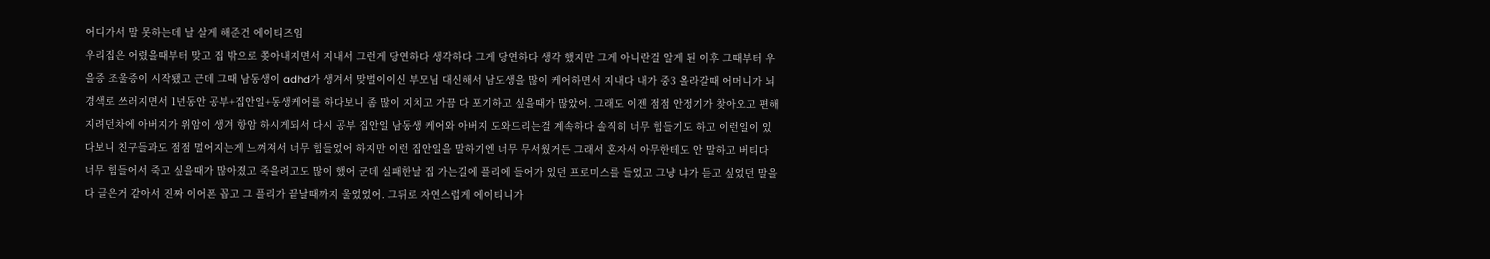어디가서 말 못하는데 날 살게 해준건 에이티즈임
우리집은 어렸을때부터 맞고 집 밖으로 쫒아내지면서 지내서 그런게 당연하다 생각하다 그게 당연하다 생각 했지만 그게 아니란걸 알게 된 이후 그때부터 우을증 조울증이 시작됐고 근데 그때 남동생이 adhd가 생겨서 맞벌이이신 부모님 대신해서 남도생을 많이 케어하면서 지내다 내가 중3 올라갈때 어머니가 뇌경색로 쓰러지면서 1년동안 공부+집안일+동생케어를 하다보니 좀 많이 지치고 가끔 다 포기하고 싶을때가 많았어. 그래도 이젠 점점 안정기가 찾아오고 편해지려던차에 아버지가 위암이 생겨 항암 하시게되서 다시 공부 집안일 남동생 케어와 아버지 도와드리는걸 계속하다 솔직히 너무 힘들기도 하고 이런일이 있다보니 친구들과도 점점 멀어지는게 느껴져서 너무 힘들었어 하지만 이런 집안일을 말하기엔 너무 무서웠거든 그래서 혼자서 아무한테도 안 말하고 버티다 너무 힘들어서 죽고 싶을때가 많아졌고 죽을려고도 많이 했어 군데 실패한날 집 가는길에 플리에 들어가 있던 프로미스를 들었고 그냥 냐가 듣고 싶었던 말을 다 글은거 같아서 진짜 이어폰 꼽고 그 플리가 끝날때까지 울었었어. 그뒤로 자연스럽게 에이티니가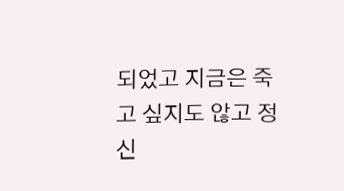되었고 지금은 죽고 싶지도 않고 정신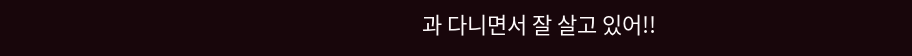과 다니면서 잘 살고 있어!!